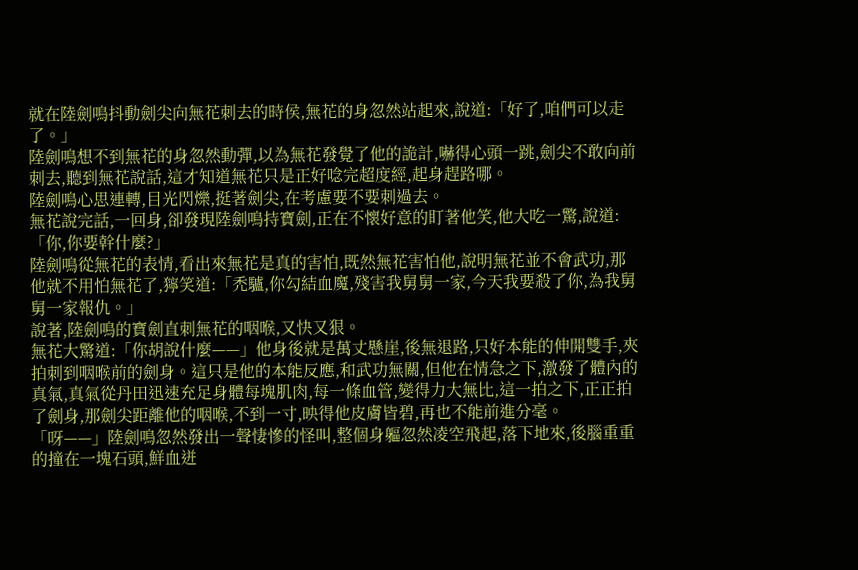就在陸劍鳴抖動劍尖向無花刺去的時侯,無花的身忽然站起來,說道:「好了,咱們可以走了。」
陸劍鳴想不到無花的身忽然動彈,以為無花發覺了他的詭計,嚇得心頭一跳,劍尖不敢向前刺去,聽到無花說話,這才知道無花只是正好唸完超度經,起身趕路哪。
陸劍鳴心思連轉,目光閃爍,挺著劍尖,在考慮要不要刺過去。
無花說完話,一回身,卻發現陸劍鳴持寶劍,正在不懷好意的盯著他笑,他大吃一驚,說道:「你,你要幹什麼?」
陸劍鳴從無花的表情,看出來無花是真的害怕,既然無花害怕他,說明無花並不會武功,那他就不用怕無花了,獰笑道:「禿驢,你勾結血魔,殘害我舅舅一家,今天我要殺了你,為我舅舅一家報仇。」
說著,陸劍鳴的寶劍直刺無花的咽喉,又快又狠。
無花大驚道:「你胡說什麼——」他身後就是萬丈懸崖,後無退路,只好本能的伸開雙手,夾拍刺到咽喉前的劍身。這只是他的本能反應,和武功無關,但他在情急之下,激發了體內的真氣,真氣從丹田迅速充足身體每塊肌肉,每一條血管,變得力大無比,這一拍之下,正正拍了劍身,那劍尖距離他的咽喉,不到一寸,映得他皮膚皆碧,再也不能前進分毫。
「呀——」陸劍鳴忽然發出一聲悽慘的怪叫,整個身軀忽然凌空飛起,落下地來,後腦重重的撞在一塊石頭,鮮血迸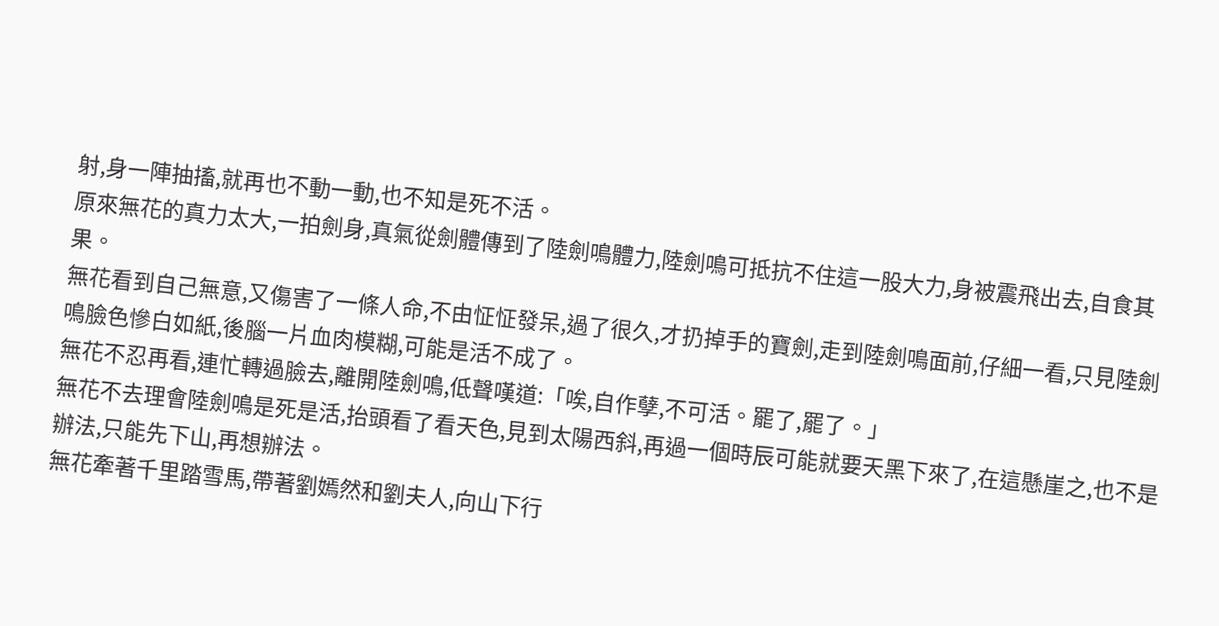射,身一陣抽搐,就再也不動一動,也不知是死不活。
原來無花的真力太大,一拍劍身,真氣從劍體傳到了陸劍鳴體力,陸劍鳴可抵抗不住這一股大力,身被震飛出去,自食其果。
無花看到自己無意,又傷害了一條人命,不由怔怔發呆,過了很久,才扔掉手的寶劍,走到陸劍鳴面前,仔細一看,只見陸劍鳴臉色慘白如紙,後腦一片血肉模糊,可能是活不成了。
無花不忍再看,連忙轉過臉去,離開陸劍鳴,低聲嘆道:「唉,自作孽,不可活。罷了,罷了。」
無花不去理會陸劍鳴是死是活,抬頭看了看天色,見到太陽西斜,再過一個時辰可能就要天黑下來了,在這懸崖之,也不是辦法,只能先下山,再想辦法。
無花牽著千里踏雪馬,帶著劉嫣然和劉夫人,向山下行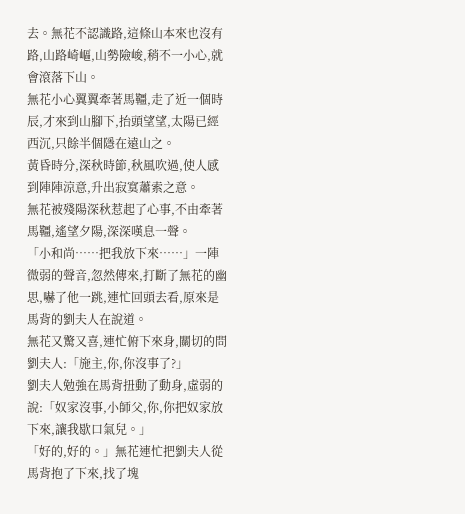去。無花不認識路,這條山本來也沒有路,山路崎嶇,山勢險峻,稍不一小心,就會滾落下山。
無花小心翼翼牽著馬韁,走了近一個時辰,才來到山腳下,抬頭望望,太陽已經西沉,只餘半個隱在遠山之。
黃昏時分,深秋時節,秋風吹過,使人感到陣陣涼意,升出寂寞蕭索之意。
無花被殘陽深秋惹起了心事,不由牽著馬韁,遙望夕陽,深深嘆息一聲。
「小和尚……把我放下來……」一陣微弱的聲音,忽然傳來,打斷了無花的幽思,嚇了他一跳,連忙回頭去看,原來是馬背的劉夫人在說道。
無花又驚又喜,連忙俯下來身,關切的問劉夫人:「施主,你,你沒事了?」
劉夫人勉強在馬背扭動了動身,虛弱的說:「奴家沒事,小師父,你,你把奴家放下來,讓我歇口氣兒。」
「好的,好的。」無花連忙把劉夫人從馬背抱了下來,找了塊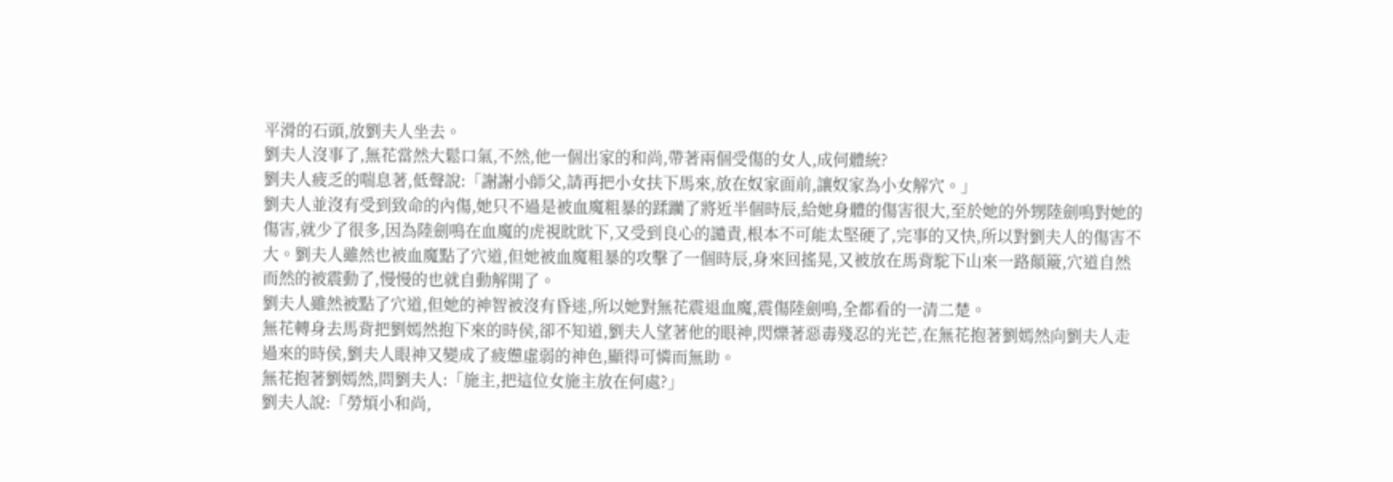平滑的石頭,放劉夫人坐去。
劉夫人沒事了,無花當然大鬆口氣,不然,他一個出家的和尚,帶著兩個受傷的女人,成何體統?
劉夫人疲乏的喘息著,低聲說:「謝謝小師父,請再把小女扶下馬來,放在奴家面前,讓奴家為小女解穴。」
劉夫人並沒有受到致命的內傷,她只不過是被血魔粗暴的蹂躪了將近半個時辰,給她身體的傷害很大,至於她的外甥陸劍鳴對她的傷害,就少了很多,因為陸劍鳴在血魔的虎視眈眈下,又受到良心的譴責,根本不可能太堅硬了,完事的又快,所以對劉夫人的傷害不大。劉夫人雖然也被血魔點了穴道,但她被血魔粗暴的攻擊了一個時辰,身來回搖晃,又被放在馬背駝下山來一路顛簸,穴道自然而然的被震動了,慢慢的也就自動解開了。
劉夫人雖然被點了穴道,但她的神智被沒有昏迷,所以她對無花震退血魔,震傷陸劍鳴,全都看的一清二楚。
無花轉身去馬背把劉嫣然抱下來的時侯,卻不知道,劉夫人望著他的眼神,閃爍著惡毒殘忍的光芒,在無花抱著劉嫣然向劉夫人走過來的時侯,劉夫人眼神又變成了疲憊虛弱的神色,顯得可憐而無助。
無花抱著劉嫣然,問劉夫人:「施主,把這位女施主放在何處?」
劉夫人說:「勞煩小和尚,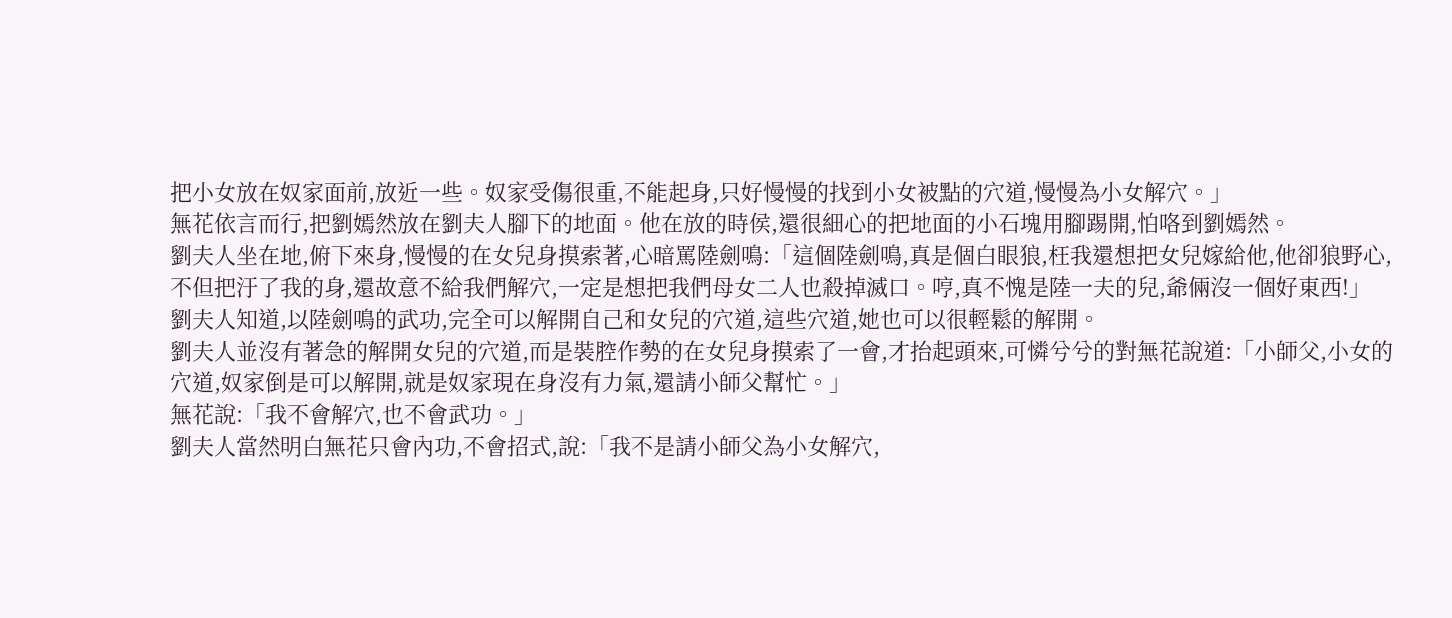把小女放在奴家面前,放近一些。奴家受傷很重,不能起身,只好慢慢的找到小女被點的穴道,慢慢為小女解穴。」
無花依言而行,把劉嫣然放在劉夫人腳下的地面。他在放的時侯,還很細心的把地面的小石塊用腳踢開,怕咯到劉嫣然。
劉夫人坐在地,俯下來身,慢慢的在女兒身摸索著,心暗罵陸劍鳴:「這個陸劍鳴,真是個白眼狼,枉我還想把女兒嫁給他,他卻狼野心,不但把汙了我的身,還故意不給我們解穴,一定是想把我們母女二人也殺掉滅口。哼,真不愧是陸一夫的兒,爺倆沒一個好東西!」
劉夫人知道,以陸劍鳴的武功,完全可以解開自己和女兒的穴道,這些穴道,她也可以很輕鬆的解開。
劉夫人並沒有著急的解開女兒的穴道,而是裝腔作勢的在女兒身摸索了一會,才抬起頭來,可憐兮兮的對無花說道:「小師父,小女的穴道,奴家倒是可以解開,就是奴家現在身沒有力氣,還請小師父幫忙。」
無花說:「我不會解穴,也不會武功。」
劉夫人當然明白無花只會內功,不會招式,說:「我不是請小師父為小女解穴,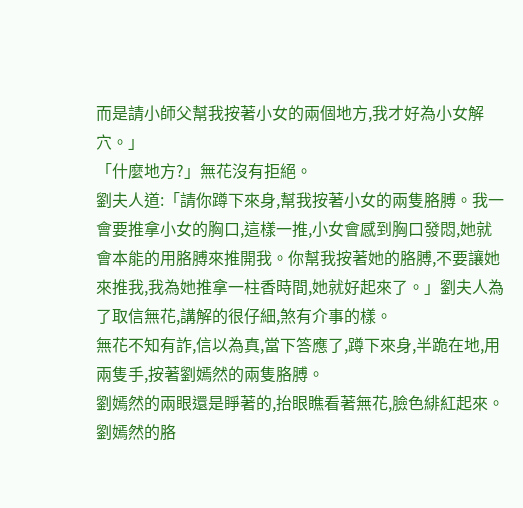而是請小師父幫我按著小女的兩個地方,我才好為小女解穴。」
「什麼地方?」無花沒有拒絕。
劉夫人道:「請你蹲下來身,幫我按著小女的兩隻胳膊。我一會要推拿小女的胸口,這樣一推,小女會感到胸口發悶,她就會本能的用胳膊來推開我。你幫我按著她的胳膊,不要讓她來推我,我為她推拿一柱香時間,她就好起來了。」劉夫人為了取信無花,講解的很仔細,煞有介事的樣。
無花不知有詐,信以為真,當下答應了,蹲下來身,半跪在地,用兩隻手,按著劉嫣然的兩隻胳膊。
劉嫣然的兩眼還是睜著的,抬眼瞧看著無花,臉色緋紅起來。
劉嫣然的胳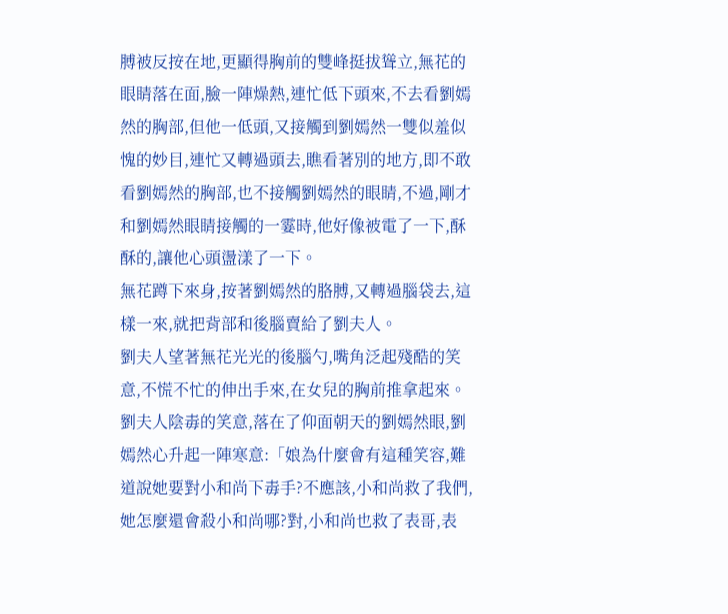膊被反按在地,更顯得胸前的雙峰挺拔聳立,無花的眼睛落在面,臉一陣燥熱,連忙低下頭來,不去看劉嫣然的胸部,但他一低頭,又接觸到劉嫣然一雙似羞似愧的妙目,連忙又轉過頭去,瞧看著別的地方,即不敢看劉嫣然的胸部,也不接觸劉嫣然的眼睛,不過,剛才和劉嫣然眼睛接觸的一霎時,他好像被電了一下,酥酥的,讓他心頭盪漾了一下。
無花蹲下來身,按著劉嫣然的胳膊,又轉過腦袋去,這樣一來,就把背部和後腦賣給了劉夫人。
劉夫人望著無花光光的後腦勺,嘴角泛起殘酷的笑意,不慌不忙的伸出手來,在女兒的胸前推拿起來。
劉夫人陰毒的笑意,落在了仰面朝天的劉嫣然眼,劉嫣然心升起一陣寒意:「娘為什麼會有這種笑容,難道說她要對小和尚下毒手?不應該,小和尚救了我們,她怎麼還會殺小和尚哪?對,小和尚也救了表哥,表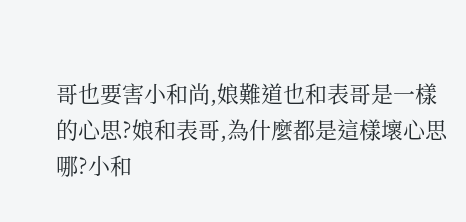哥也要害小和尚,娘難道也和表哥是一樣的心思?娘和表哥,為什麼都是這樣壞心思哪?小和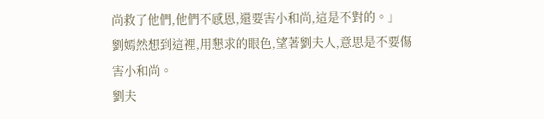尚救了他們,他們不感恩,還要害小和尚,這是不對的。」
劉嫣然想到這裡,用懇求的眼色,望著劉夫人,意思是不要傷害小和尚。
劉夫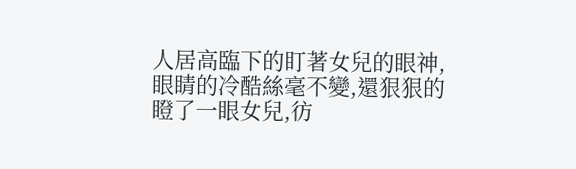人居高臨下的盯著女兒的眼神,眼睛的冷酷絲毫不變,還狠狠的瞪了一眼女兒,彷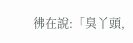彿在說:「臭丫頭,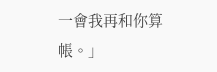一會我再和你算帳。」